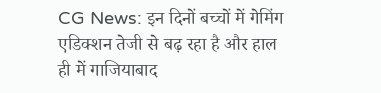CG News: इन दिनों बच्चों में गेमिंग एडिक्शन तेजी से बढ़ रहा है और हाल ही में गाजियाबाद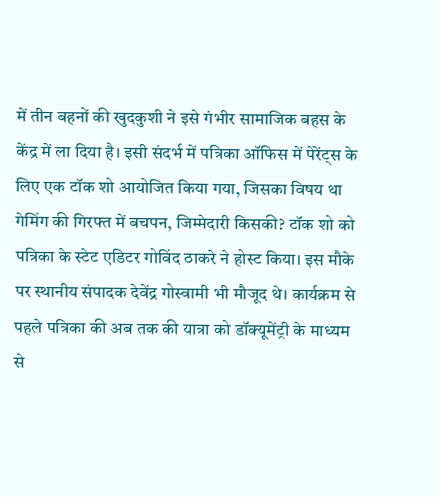में तीन बहनों की खुदकुशी ने इसे गंभीर सामाजिक बहस के केंद्र में ला दिया है। इसी संदर्भ में पत्रिका ऑफिस में पेरेंट्स के लिए एक टॉक शो आयोजित किया गया, जिसका विषय था गेमिंग की गिरफ्त में बचपन, जिम्मेदारी किसकी? टॉक शो को पत्रिका के स्टेट एडिटर गोविंद ठाकरे ने होस्ट किया। इस मौके पर स्थानीय संपादक देवेंद्र गोस्वामी भी मौजूद थे। कार्यक्रम से पहले पत्रिका की अब तक की यात्रा को डॉक्यूमेंट्री के माध्यम से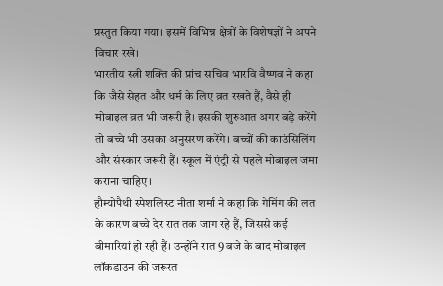प्रस्तुत किया गया। इसमें विभिन्न क्षेत्रों के विशेषज्ञों ने अपने विचार रखे।
भारतीय स्त्री शक्ति की प्रांच सचिव भारवि वैष्णव ने कहा कि जैसे सेहत और धर्म के लिए व्रत रखते हैं, वैसे ही मोबाइल व्रत भी जरूरी है। इसकी शुरुआत अगर बड़े करेंगे तो बच्चे भी उसका अनुसरण करेंगे। बच्चों की काउंसिलिंग और संस्कार जरूरी हैं। स्कूल में एंट्री से पहले मोबाइल जमा कराना चाहिए।
हौम्योपैथी स्पेशलिस्ट नीता शर्मा ने कहा कि गेमिंग की लत के कारण बच्चे देर रात तक जाग रहे हैं, जिससे कई बीमारियां हो रही हैं। उन्होंने रात 9 बजे के बाद मोबाइल लॉकडाउन की जरूरत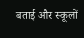बताई और स्कूलों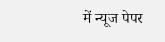में न्यूज पेपर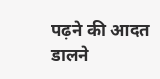पढ़ने की आदत डालने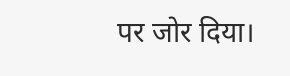पर जोर दिया।